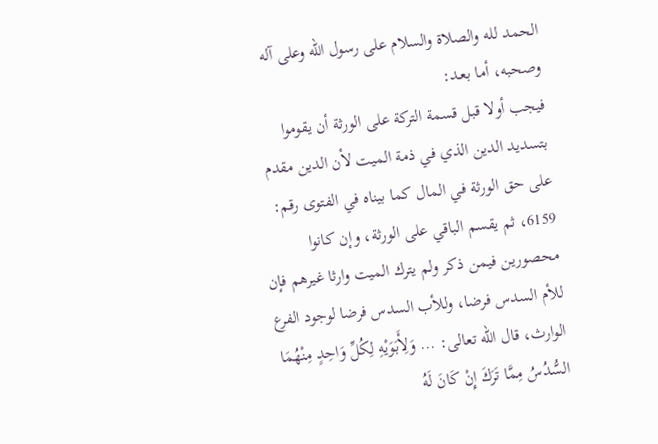الحمد لله والصلاة والسلام على رسول الله وعلى آله وصحبه، أما بعـد:
فيجب أولا قبل قسمة التركة على الورثة أن يقوموا بتسديد الدين الذي في ذمة الميت لأن الدين مقدم على حق الورثة في المال كما بيناه في الفتوى رقم: 6159، ثم يقسم الباقي على الورثة، وإن كانوا محصورين فيمن ذكر ولم يترك الميت وارثا غيرهم فإن للأم السدس فرضا، وللأب السدس فرضا لوجود الفرع الوارث، قال الله تعالى: ... وَلِأَبَوَيْهِ لِكُلِّ وَاحِدٍ مِنْهُمَا السُّدُسُ مِمَّا تَرَكَ إِنْ كَانَ لَهُ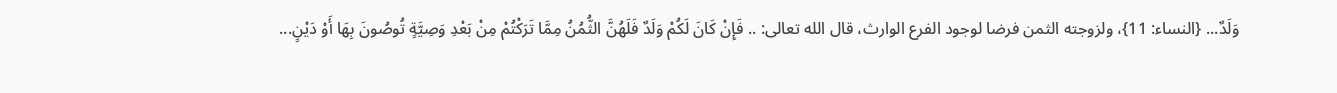وَلَدٌ... {النساء: 11}، ولزوجته الثمن فرضا لوجود الفرع الوارث، قال الله تعالى: .. فَإِنْ كَانَ لَكُمْ وَلَدٌ فَلَهُنَّ الثُّمُنُ مِمَّا تَرَكْتُمْ مِنْ بَعْدِ وَصِيَّةٍ تُوصُونَ بِهَا أَوْ دَيْنٍ...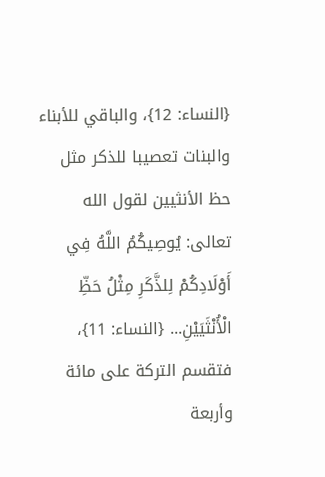{النساء: 12}، والباقي للأبناء والبنات تعصيبا للذكر مثل حظ الأنثيين لقول الله تعالى: يُوصِيكُمُ اللَّهُ فِي أَوْلَادِكُمْ لِلذَّكَرِ مِثْلُ حَظِّ الْأُنْثَيَيْنِ... {النساء: 11}، فتقسم التركة على مائة وأربعة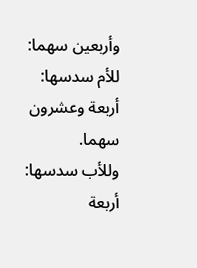وأربعين سهما:
للأم سدسها: أربعة وعشرون سهما.
وللأب سدسها: أربعة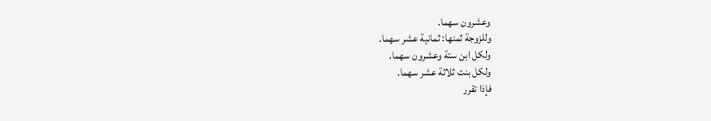وعشرون سهما.
وللزوجة ثمنها: ثمانية عشر سهما.
ولكل ابن ستة وعشرون سهما.
ولكل بنت ثلاثة عشر سهما.
فإذا تقرر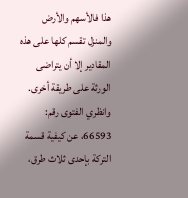هذا فالأسهم والأرض والمنزل تقسم كلها على هذه المقادير إلا أن يتراضى الورثة على طريقة أخرى.
وانظري الفتوى رقم: 66593، عن كيفية قسمة التركة بإحدى ثلاث طرق،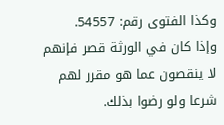وكذا الفتوى رقم: 54557.
وإذا كان في الورثة قصر فإنهم لا ينقصون عما هو مقرر لهم شرعا ولو رضوا بذلك.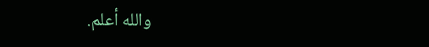والله أعلم.